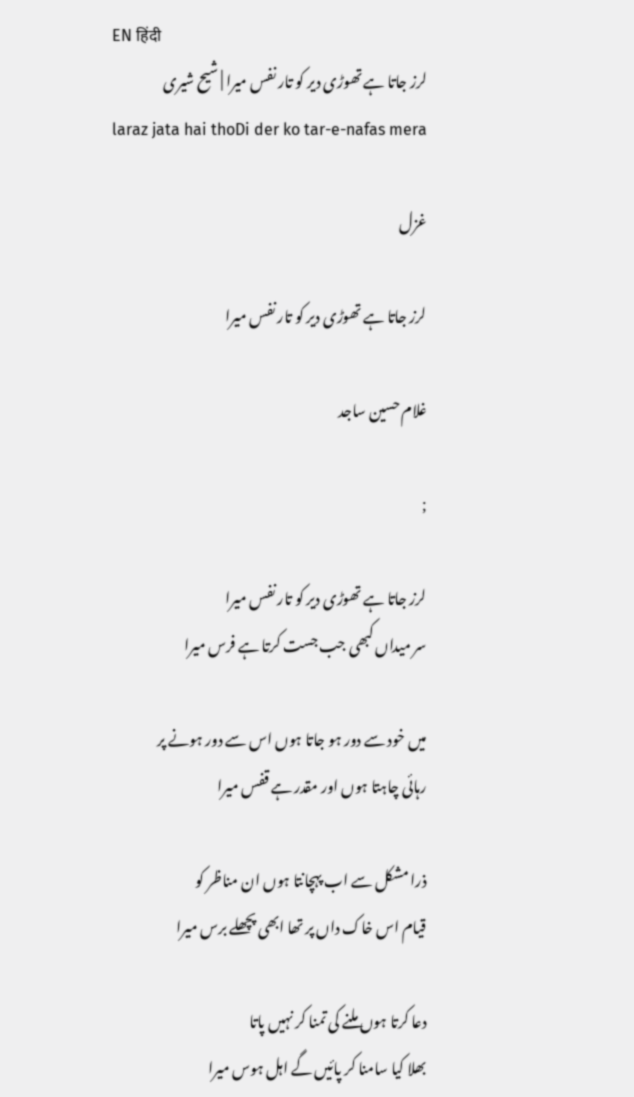EN हिंदी
لرز جاتا ہے تھوڑی دیر کو تار نفس میرا | شیح شیری
laraz jata hai thoDi der ko tar-e-nafas mera

غزل

لرز جاتا ہے تھوڑی دیر کو تار نفس میرا

غلام حسین ساجد

;

لرز جاتا ہے تھوڑی دیر کو تار نفس میرا
سر میداں کبھی جب جست کرتا ہے فرس میرا

میں خود سے دور ہو جاتا ہوں اس سے دور ہونے پر
رہائی چاہتا ہوں اور مقدر ہے قفس میرا

ذرا مشکل سے اب پہچانتا ہوں ان مناظر کو
قیام اس خاک داں پر تھا ابھی پچھلے برس میرا

دعا کرتا ہوں ملنے کی تمنا کر نہیں پاتا
بھلا کیا سامنا کر پائیں گے اہل ہوس میرا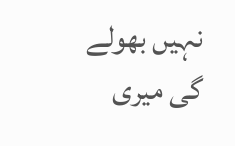نہیں بھولے گی میری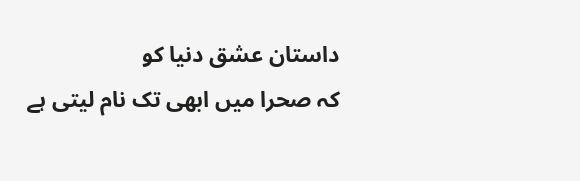داستان عشق دنیا کو
کہ صحرا میں ابھی تک نام لیتی ہے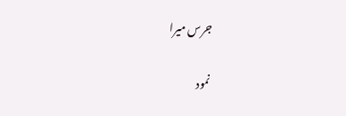جرس میرا

نمود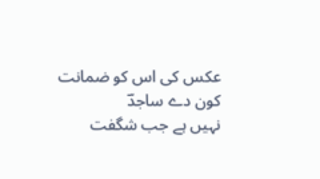عکس کی اس کو ضمانت کون دے ساجدؔ
نہیں ہے جب شگفت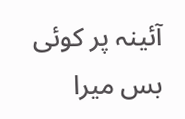آئینہ پر کوئی بس میرا